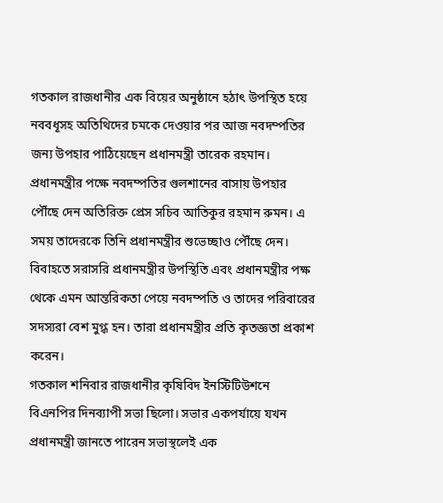গতকাল রাজধানীর এক বিয়ের অনুষ্ঠানে হঠাৎ উপস্থিত হয়ে নববধূসহ অতিথিদের চমকে দেওয়ার পর আজ নবদম্পতির জন্য উপহার পাঠিয়েছেন প্রধানমন্ত্রী তারেক রহমান। প্রধানমন্ত্রীর পক্ষে নবদম্পতির গুলশানের বাসায় উপহার পৌঁছে দেন অতিরিক্ত প্রেস সচিব আতিকুর রহমান রুমন। এ সময় তাদেরকে তিনি প্রধানমন্ত্রীর শুভেচ্ছাও পৌঁছে দেন।
বিবাহতে সরাসরি প্রধানমন্ত্রীর উপস্থিতি এবং প্রধানমন্ত্রীর পক্ষ থেকে এমন আন্তরিকতা পেয়ে নবদম্পতি ও তাদের পরিবারের সদস্যরা বেশ মুগ্ধ হন। তারা প্রধানমন্ত্রীর প্রতি কৃতজ্ঞতা প্রকাশ করেন।
গতকাল শনিবার রাজধানীর কৃষিবিদ ইনস্টিটিউশনে বিএনপির দিনব্যাপী সভা ছিলো। সভার একপর্যায়ে যখন প্রধানমন্ত্রী জানতে পারেন সভাস্থলেই এক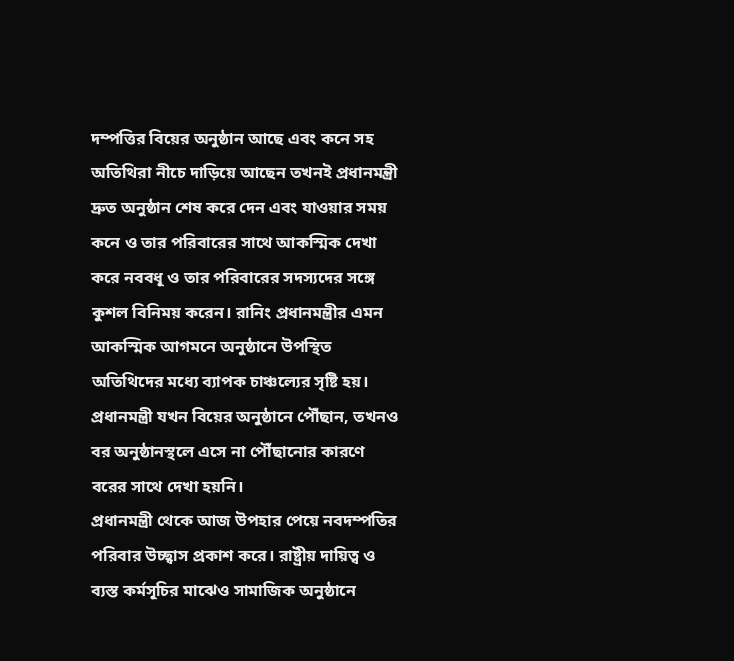দম্পত্তির বিয়ের অনুষ্ঠান আছে এবং কনে সহ অতিথিরা নীচে দাড়িয়ে আছেন তখনই প্রধানমন্ত্রী দ্রুত অনুষ্ঠান শেষ করে দেন এবং যাওয়ার সময় কনে ও তার পরিবারের সাথে আকস্মিক দেখা করে নববধূ ও তার পরিবারের সদস্যদের সঙ্গে কুশল বিনিময় করেন। রানিং প্রধানমন্ত্রীর এমন আকস্মিক আগমনে অনুষ্ঠানে উপস্থিত অতিথিদের মধ্যে ব্যাপক চাঞ্চল্যের সৃষ্টি হয়। প্রধানমন্ত্রী যখন বিয়ের অনুষ্ঠানে পৌঁছান, তখনও বর অনুষ্ঠানস্থলে এসে না পৌঁছানোর কারণে বরের সাথে দেখা হয়নি।
প্রধানমন্ত্রী থেকে আজ উপহার পেয়ে নবদম্পতির পরিবার উচ্ছ্বাস প্রকাশ করে। রাষ্ট্রীয় দায়িত্ব ও ব্যস্ত কর্মসূচির মাঝেও সামাজিক অনুষ্ঠানে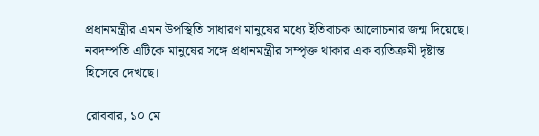প্রধানমন্ত্রীর এমন উপস্থিতি সাধারণ মানুষের মধ্যে ইতিবাচক আলোচনার জন্ম দিয়েছে। নবদম্পতি এটিকে মানুষের সঙ্গে প্রধানমন্ত্রীর সম্পৃক্ত থাকার এক ব্যতিক্রমী দৃষ্টান্ত হিসেবে দেখছে।

রোববার, ১০ মে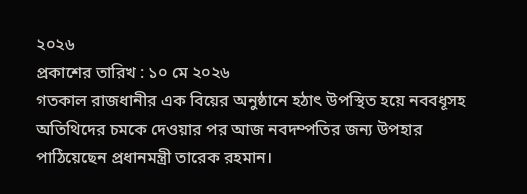২০২৬
প্রকাশের তারিখ : ১০ মে ২০২৬
গতকাল রাজধানীর এক বিয়ের অনুষ্ঠানে হঠাৎ উপস্থিত হয়ে নববধূসহ অতিথিদের চমকে দেওয়ার পর আজ নবদম্পতির জন্য উপহার পাঠিয়েছেন প্রধানমন্ত্রী তারেক রহমান।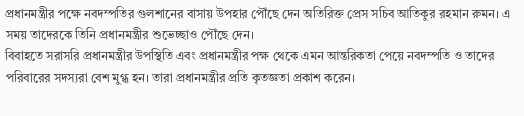প্রধানমন্ত্রীর পক্ষে নবদম্পতির গুলশানের বাসায় উপহার পৌঁছে দেন অতিরিক্ত প্রেস সচিব আতিকুর রহমান রুমন। এ সময় তাদেরকে তিনি প্রধানমন্ত্রীর শুভেচ্ছাও পৌঁছে দেন।
বিবাহতে সরাসরি প্রধানমন্ত্রীর উপস্থিতি এবং প্রধানমন্ত্রীর পক্ষ থেকে এমন আন্তরিকতা পেয়ে নবদম্পতি ও তাদের পরিবারের সদস্যরা বেশ মুগ্ধ হন। তারা প্রধানমন্ত্রীর প্রতি কৃতজ্ঞতা প্রকাশ করেন।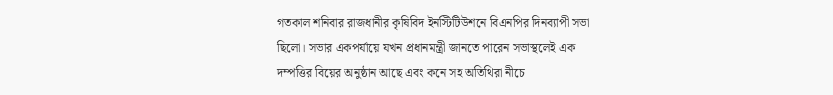গতকাল শনিবার রাজধানীর কৃষিবিদ ইনস্টিটিউশনে বিএনপির দিনব্যাপী সভা ছিলো। সভার একপর্যায়ে যখন প্রধানমন্ত্রী জানতে পারেন সভাস্থলেই এক দম্পত্তির বিয়ের অনুষ্ঠান আছে এবং কনে সহ অতিথিরা নীচে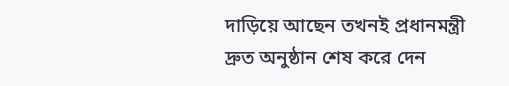দাড়িয়ে আছেন তখনই প্রধানমন্ত্রী দ্রুত অনুষ্ঠান শেষ করে দেন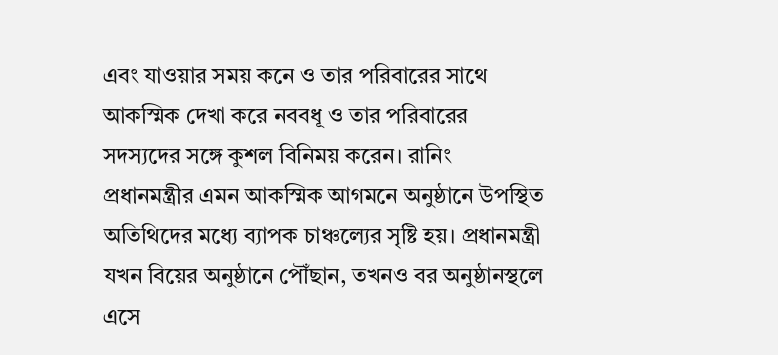এবং যাওয়ার সময় কনে ও তার পরিবারের সাথে আকস্মিক দেখা করে নববধূ ও তার পরিবারের সদস্যদের সঙ্গে কুশল বিনিময় করেন। রানিং প্রধানমন্ত্রীর এমন আকস্মিক আগমনে অনুষ্ঠানে উপস্থিত অতিথিদের মধ্যে ব্যাপক চাঞ্চল্যের সৃষ্টি হয়। প্রধানমন্ত্রী যখন বিয়ের অনুষ্ঠানে পৌঁছান, তখনও বর অনুষ্ঠানস্থলে এসে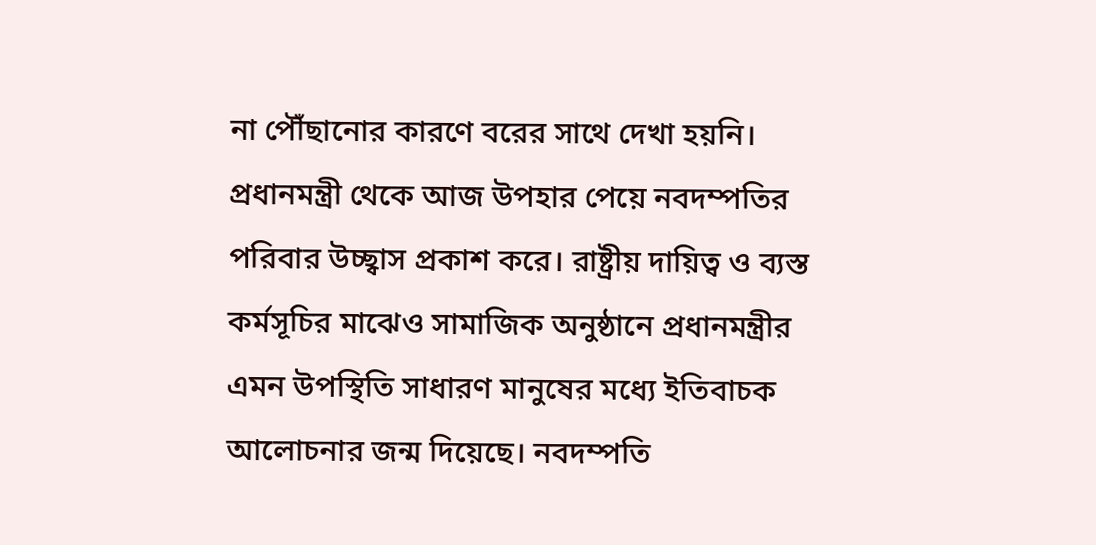না পৌঁছানোর কারণে বরের সাথে দেখা হয়নি।
প্রধানমন্ত্রী থেকে আজ উপহার পেয়ে নবদম্পতির পরিবার উচ্ছ্বাস প্রকাশ করে। রাষ্ট্রীয় দায়িত্ব ও ব্যস্ত কর্মসূচির মাঝেও সামাজিক অনুষ্ঠানে প্রধানমন্ত্রীর এমন উপস্থিতি সাধারণ মানুষের মধ্যে ইতিবাচক আলোচনার জন্ম দিয়েছে। নবদম্পতি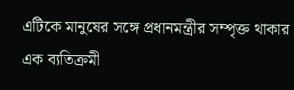এটিকে মানুষের সঙ্গে প্রধানমন্ত্রীর সম্পৃক্ত থাকার এক ব্যতিক্রমী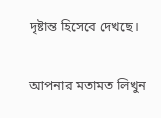দৃষ্টান্ত হিসেবে দেখছে।

আপনার মতামত লিখুন